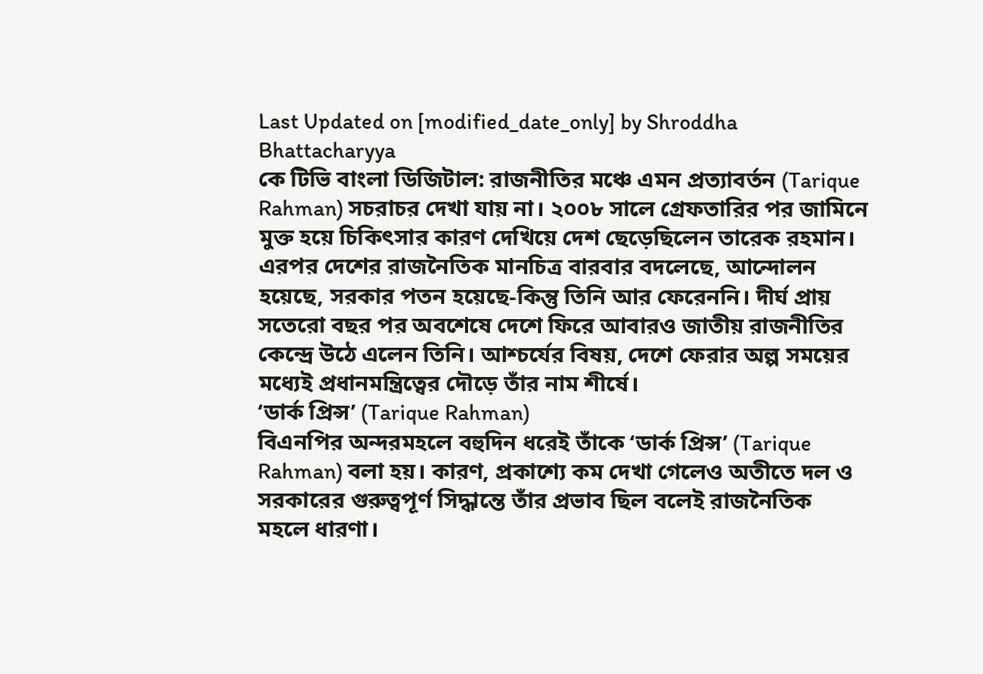Last Updated on [modified_date_only] by Shroddha Bhattacharyya
কে টিভি বাংলা ডিজিটাল: রাজনীতির মঞ্চে এমন প্রত্যাবর্তন (Tarique Rahman) সচরাচর দেখা যায় না। ২০০৮ সালে গ্রেফতারির পর জামিনে মুক্ত হয়ে চিকিৎসার কারণ দেখিয়ে দেশ ছেড়েছিলেন তারেক রহমান। এরপর দেশের রাজনৈতিক মানচিত্র বারবার বদলেছে, আন্দোলন হয়েছে, সরকার পতন হয়েছে-কিন্তু তিনি আর ফেরেননি। দীর্ঘ প্রায় সতেরো বছর পর অবশেষে দেশে ফিরে আবারও জাতীয় রাজনীতির কেন্দ্রে উঠে এলেন তিনি। আশ্চর্যের বিষয়, দেশে ফেরার অল্প সময়ের মধ্যেই প্রধানমন্ত্রিত্বের দৌড়ে তাঁর নাম শীর্ষে।
‘ডার্ক প্রিন্স’ (Tarique Rahman)
বিএনপির অন্দরমহলে বহুদিন ধরেই তাঁকে ‘ডার্ক প্রিন্স’ (Tarique Rahman) বলা হয়। কারণ, প্রকাশ্যে কম দেখা গেলেও অতীতে দল ও সরকারের গুরুত্বপূর্ণ সিদ্ধান্তে তাঁর প্রভাব ছিল বলেই রাজনৈতিক মহলে ধারণা।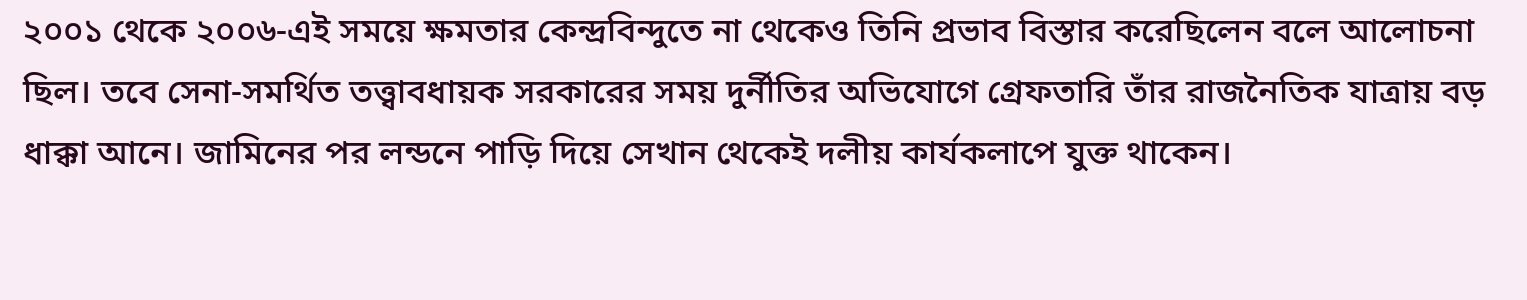২০০১ থেকে ২০০৬-এই সময়ে ক্ষমতার কেন্দ্রবিন্দুতে না থেকেও তিনি প্রভাব বিস্তার করেছিলেন বলে আলোচনা ছিল। তবে সেনা-সমর্থিত তত্ত্বাবধায়ক সরকারের সময় দুর্নীতির অভিযোগে গ্রেফতারি তাঁর রাজনৈতিক যাত্রায় বড় ধাক্কা আনে। জামিনের পর লন্ডনে পাড়ি দিয়ে সেখান থেকেই দলীয় কার্যকলাপে যুক্ত থাকেন।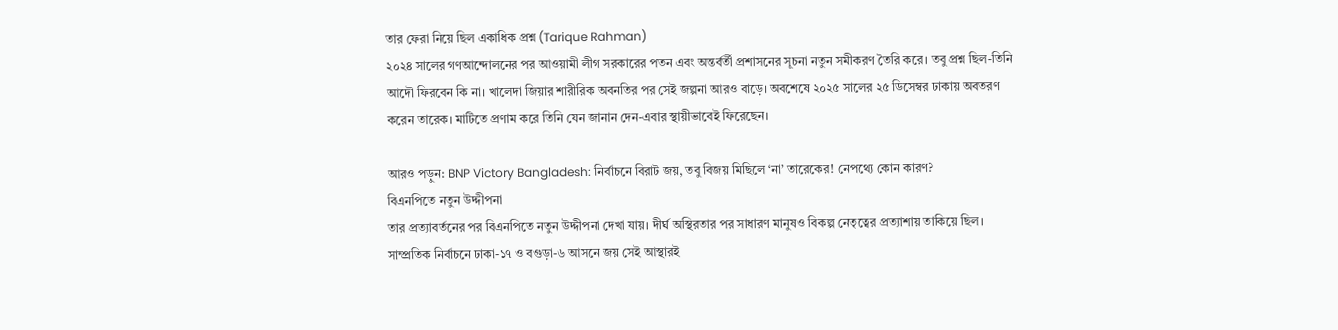তার ফেরা নিয়ে ছিল একাধিক প্রশ্ন (Tarique Rahman)
২০২৪ সালের গণআন্দোলনের পর আওয়ামী লীগ সরকারের পতন এবং অন্তর্বর্তী প্রশাসনের সূচনা নতুন সমীকরণ তৈরি করে। তবু প্রশ্ন ছিল-তিনি আদৌ ফিরবেন কি না। খালেদা জিয়ার শারীরিক অবনতির পর সেই জল্পনা আরও বাড়ে। অবশেষে ২০২৫ সালের ২৫ ডিসেম্বর ঢাকায় অবতরণ করেন তারেক। মাটিতে প্রণাম করে তিনি যেন জানান দেন-এবার স্থায়ীভাবেই ফিরেছেন।

আরও পড়ুন: BNP Victory Bangladesh: নির্বাচনে বিরাট জয়, তবু বিজয় মিছিলে ‘না’ তারেকের! নেপথ্যে কোন কারণ?
বিএনপিতে নতুন উদ্দীপনা
তার প্রত্যাবর্তনের পর বিএনপিতে নতুন উদ্দীপনা দেখা যায়। দীর্ঘ অস্থিরতার পর সাধারণ মানুষও বিকল্প নেতৃত্বের প্রত্যাশায় তাকিয়ে ছিল। সাম্প্রতিক নির্বাচনে ঢাকা-১৭ ও বগুড়া-৬ আসনে জয় সেই আস্থারই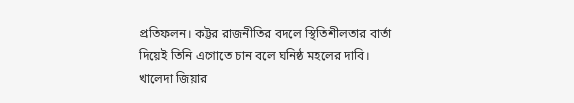প্রতিফলন। কট্টর রাজনীতির বদলে স্থিতিশীলতার বার্তা দিয়েই তিনি এগোতে চান বলে ঘনিষ্ঠ মহলের দাবি। খালেদা জিয়ার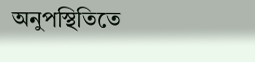অনুপস্থিতিতে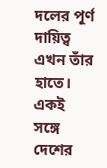দলের পূর্ণ দায়িত্ব এখন তাঁর হাতে। একই সঙ্গে দেশের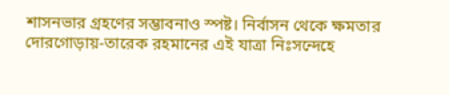শাসনভার গ্রহণের সম্ভাবনাও স্পষ্ট। নির্বাসন থেকে ক্ষমতার দোরগোড়ায়-তারেক রহমানের এই যাত্রা নিঃসন্দেহে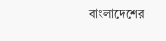বাংলাদেশের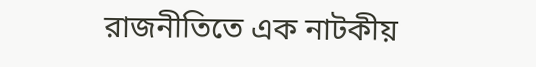রাজনীতিতে এক নাটকীয়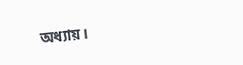অধ্যায়।